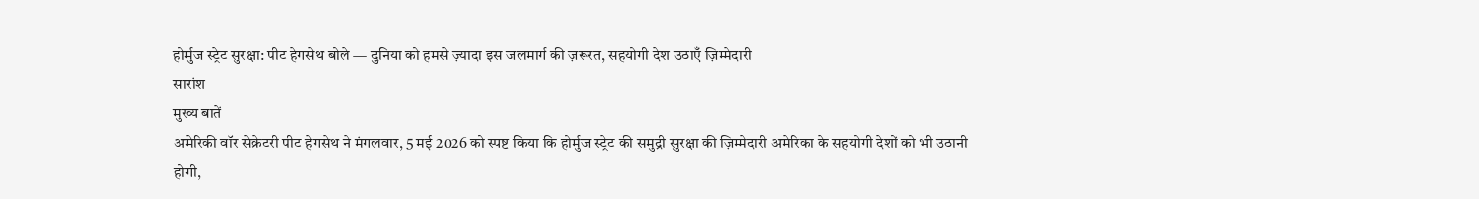होर्मुज स्ट्रेट सुरक्षा: पीट हेगसेथ बोले — दुनिया को हमसे ज़्यादा इस जलमार्ग की ज़रूरत, सहयोगी देश उठाएँ ज़िम्मेदारी
सारांश
मुख्य बातें
अमेरिकी वॉर सेक्रेटरी पीट हेगसेथ ने मंगलवार, 5 मई 2026 को स्पष्ट किया कि होर्मुज स्ट्रेट की समुद्री सुरक्षा की ज़िम्मेदारी अमेरिका के सहयोगी देशों को भी उठानी होगी,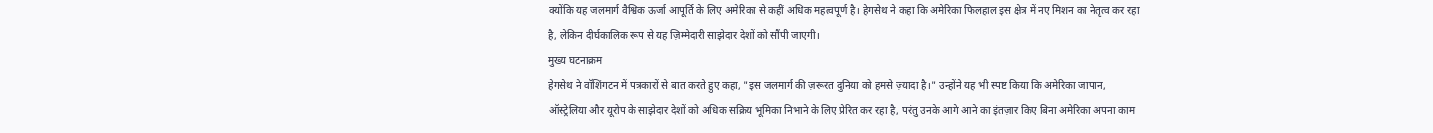क्योंकि यह जलमार्ग वैश्विक ऊर्जा आपूर्ति के लिए अमेरिका से कहीं अधिक महत्वपूर्ण है। हेगसेथ ने कहा कि अमेरिका फिलहाल इस क्षेत्र में नए मिशन का नेतृत्व कर रहा है, लेकिन दीर्घकालिक रूप से यह ज़िम्मेदारी साझेदार देशों को सौंपी जाएगी।
मुख्य घटनाक्रम
हेगसेथ ने वॉशिंगटन में पत्रकारों से बात करते हुए कहा, "इस जलमार्ग की ज़रूरत दुनिया को हमसे ज़्यादा है।" उन्होंने यह भी स्पष्ट किया कि अमेरिका जापान, ऑस्ट्रेलिया और यूरोप के साझेदार देशों को अधिक सक्रिय भूमिका निभाने के लिए प्रेरित कर रहा है, परंतु उनके आगे आने का इंतज़ार किए बिना अमेरिका अपना काम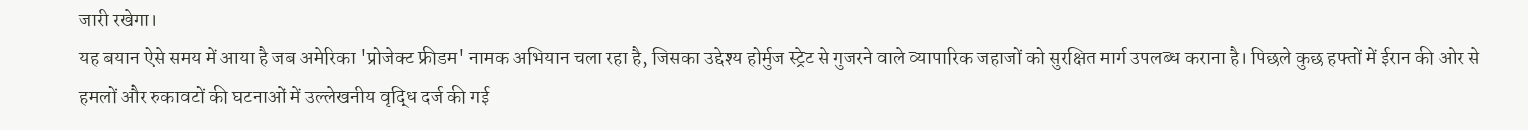जारी रखेगा।
यह बयान ऐसे समय में आया है जब अमेरिका 'प्रोजेक्ट फ्रीडम' नामक अभियान चला रहा है, जिसका उद्देश्य होर्मुज स्ट्रेट से गुजरने वाले व्यापारिक जहाजों को सुरक्षित मार्ग उपलब्ध कराना है। पिछले कुछ हफ्तों में ईरान की ओर से हमलों और रुकावटों की घटनाओं में उल्लेखनीय वृद्धि दर्ज की गई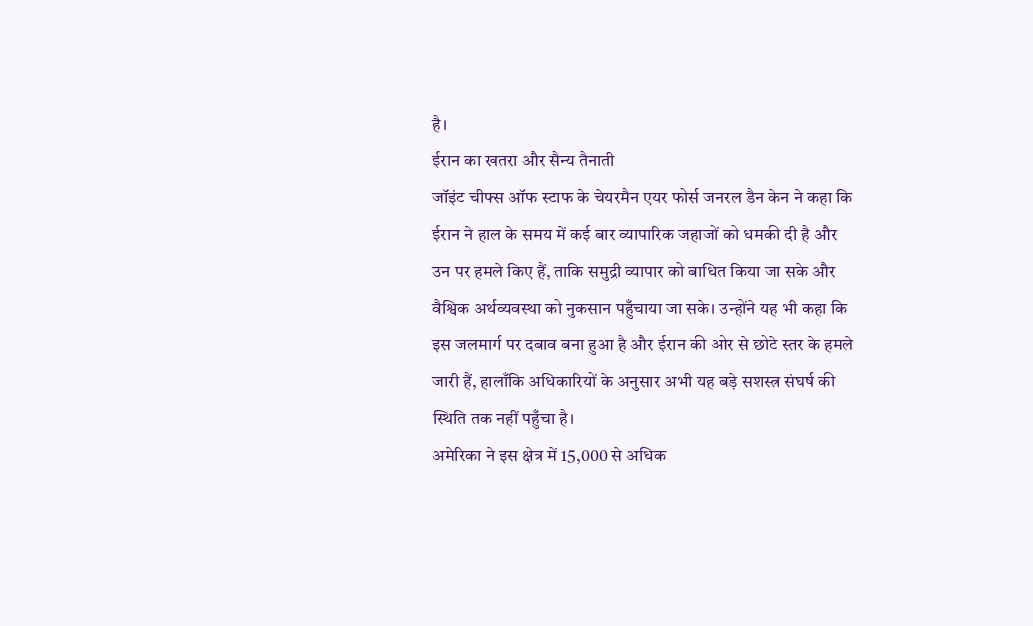है।
ईरान का खतरा और सैन्य तैनाती
जॉइंट चीफ्स ऑफ स्टाफ के चेयरमैन एयर फोर्स जनरल डैन केन ने कहा कि ईरान ने हाल के समय में कई बार व्यापारिक जहाजों को धमकी दी है और उन पर हमले किए हैं, ताकि समुद्री व्यापार को बाधित किया जा सके और वैश्विक अर्थव्यवस्था को नुकसान पहुँचाया जा सके। उन्होंने यह भी कहा कि इस जलमार्ग पर दबाव बना हुआ है और ईरान की ओर से छोटे स्तर के हमले जारी हैं, हालाँकि अधिकारियों के अनुसार अभी यह बड़े सशस्त्र संघर्ष की स्थिति तक नहीं पहुँचा है।
अमेरिका ने इस क्षेत्र में 15,000 से अधिक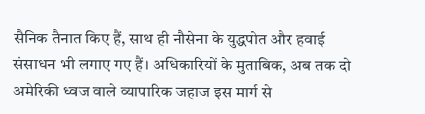सैनिक तैनात किए हैं, साथ ही नौसेना के युद्धपोत और हवाई संसाधन भी लगाए गए हैं। अधिकारियों के मुताबिक, अब तक दो अमेरिकी ध्वज वाले व्यापारिक जहाज इस मार्ग से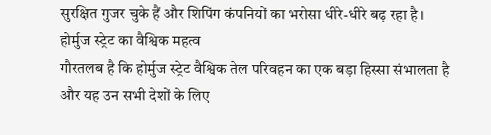सुरक्षित गुजर चुके हैं और शिपिंग कंपनियों का भरोसा धीरे-धीरे बढ़ रहा है।
होर्मुज स्ट्रेट का वैश्विक महत्व
गौरतलब है कि होर्मुज स्ट्रेट वैश्विक तेल परिवहन का एक बड़ा हिस्सा संभालता है और यह उन सभी देशों के लिए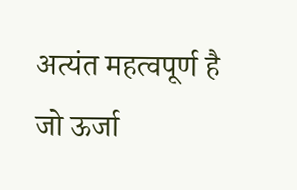अत्यंत महत्वपूर्ण है जो ऊर्जा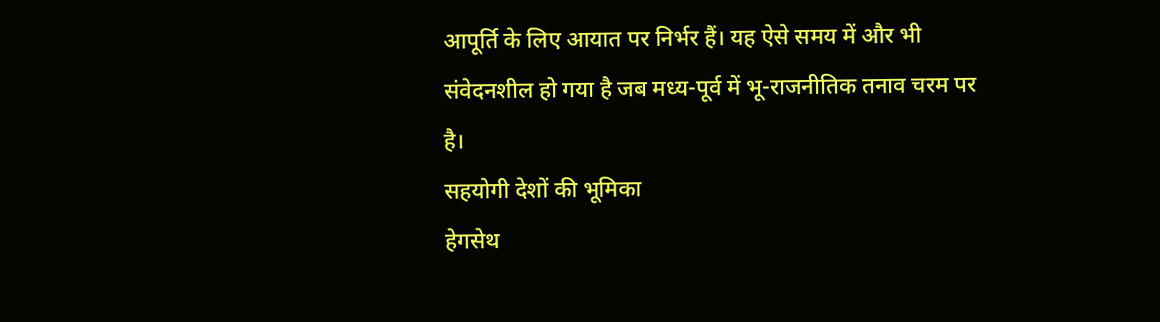आपूर्ति के लिए आयात पर निर्भर हैं। यह ऐसे समय में और भी संवेदनशील हो गया है जब मध्य-पूर्व में भू-राजनीतिक तनाव चरम पर है।
सहयोगी देशों की भूमिका
हेगसेथ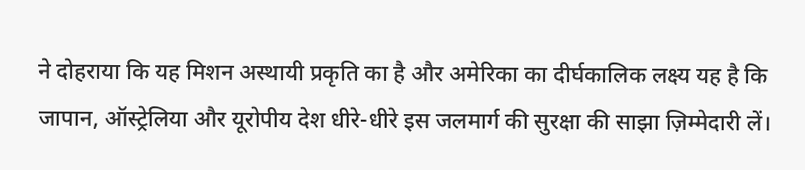ने दोहराया कि यह मिशन अस्थायी प्रकृति का है और अमेरिका का दीर्घकालिक लक्ष्य यह है कि जापान, ऑस्ट्रेलिया और यूरोपीय देश धीरे-धीरे इस जलमार्ग की सुरक्षा की साझा ज़िम्मेदारी लें।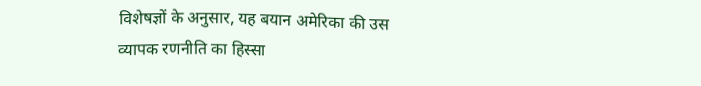विशेषज्ञों के अनुसार, यह बयान अमेरिका की उस व्यापक रणनीति का हिस्सा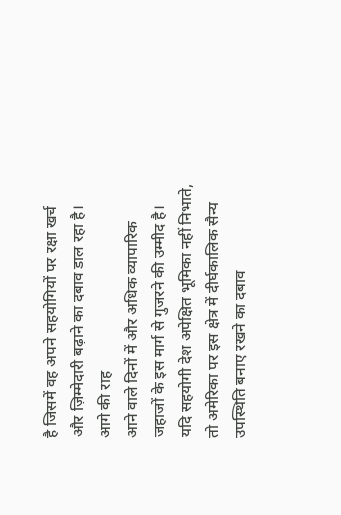है जिसमें वह अपने सहयोगियों पर रक्षा खर्च और ज़िम्मेदारी बढ़ाने का दबाव डाल रहा है।
आगे की राह
आने वाले दिनों में और अधिक व्यापारिक जहाजों के इस मार्ग से गुजरने की उम्मीद है। यदि सहयोगी देश अपेक्षित भूमिका नहीं निभाते, तो अमेरिका पर इस क्षेत्र में दीर्घकालिक सैन्य उपस्थिति बनाए रखने का दबाव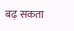बढ़ सकता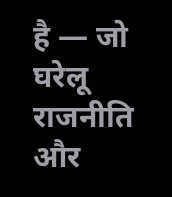है — जो घरेलू राजनीति और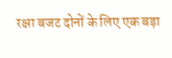रक्षा बजट दोनों के लिए एक बड़ा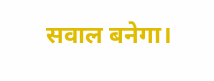सवाल बनेगा।